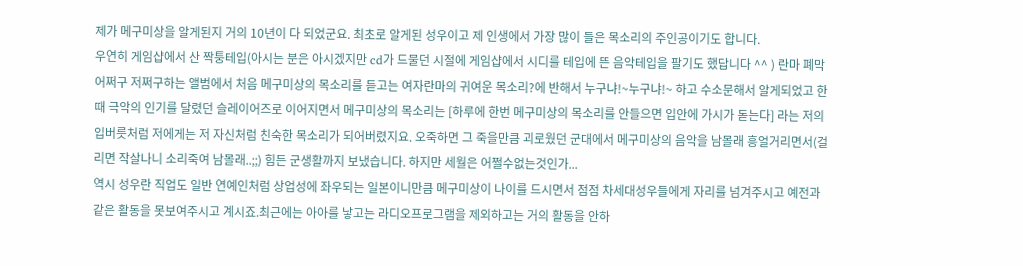제가 메구미상을 알게된지 거의 10년이 다 되었군요. 최초로 알게된 성우이고 제 인생에서 가장 많이 들은 목소리의 주인공이기도 합니다.
우연히 게임샵에서 산 짝퉁테입(아시는 분은 아시겠지만 cd가 드물던 시절에 게임샵에서 시디를 테입에 뜬 음악테입을 팔기도 했답니다 ^^ ) 란마 폐막 어쩌구 저쩌구하는 앨범에서 처음 메구미상의 목소리를 듣고는 여자란마의 귀여운 목소리?에 반해서 누구냐!~누구냐!~ 하고 수소문해서 알게되었고 한때 극악의 인기를 달렸던 슬레이어즈로 이어지면서 메구미상의 목소리는 [하루에 한번 메구미상의 목소리를 안들으면 입안에 가시가 돋는다] 라는 저의 입버릇처럼 저에게는 저 자신처럼 친숙한 목소리가 되어버렸지요. 오죽하면 그 죽을만큼 괴로웠던 군대에서 메구미상의 음악을 남몰래 흥얼거리면서(걸리면 작살나니 소리죽여 남몰래..;;) 힘든 군생활까지 보냈습니다. 하지만 세월은 어쩔수없는것인가...
역시 성우란 직업도 일반 연예인처럼 상업성에 좌우되는 일본이니만큼 메구미상이 나이를 드시면서 점점 차세대성우들에게 자리를 넘겨주시고 예전과 같은 활동을 못보여주시고 계시죠.최근에는 아아를 낳고는 라디오프로그램을 제외하고는 거의 활동을 안하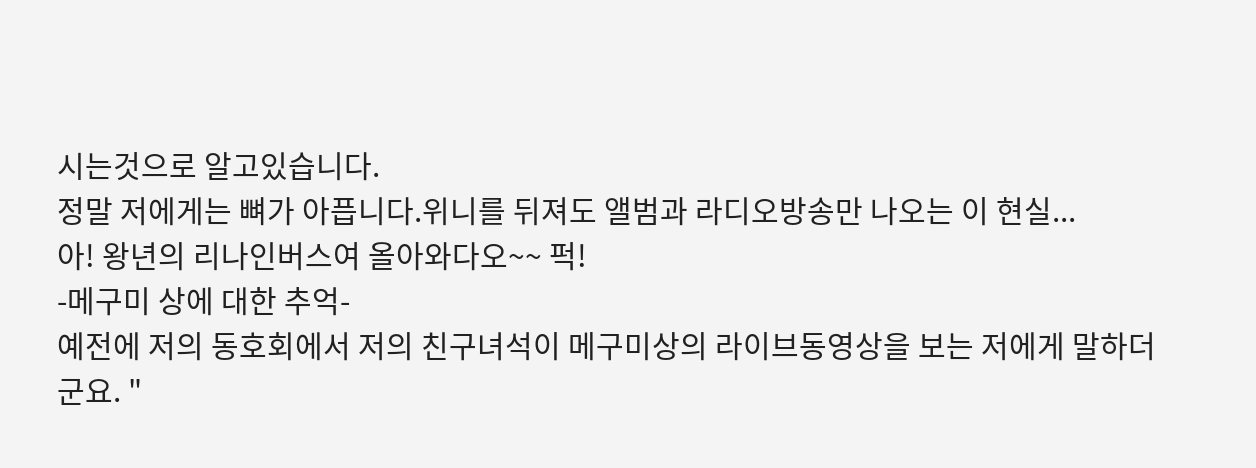시는것으로 알고있습니다.
정말 저에게는 뼈가 아픕니다.위니를 뒤져도 앨범과 라디오방송만 나오는 이 현실...
아! 왕년의 리나인버스여 올아와다오~~ 퍽!
-메구미 상에 대한 추억-
예전에 저의 동호회에서 저의 친구녀석이 메구미상의 라이브동영상을 보는 저에게 말하더군요. "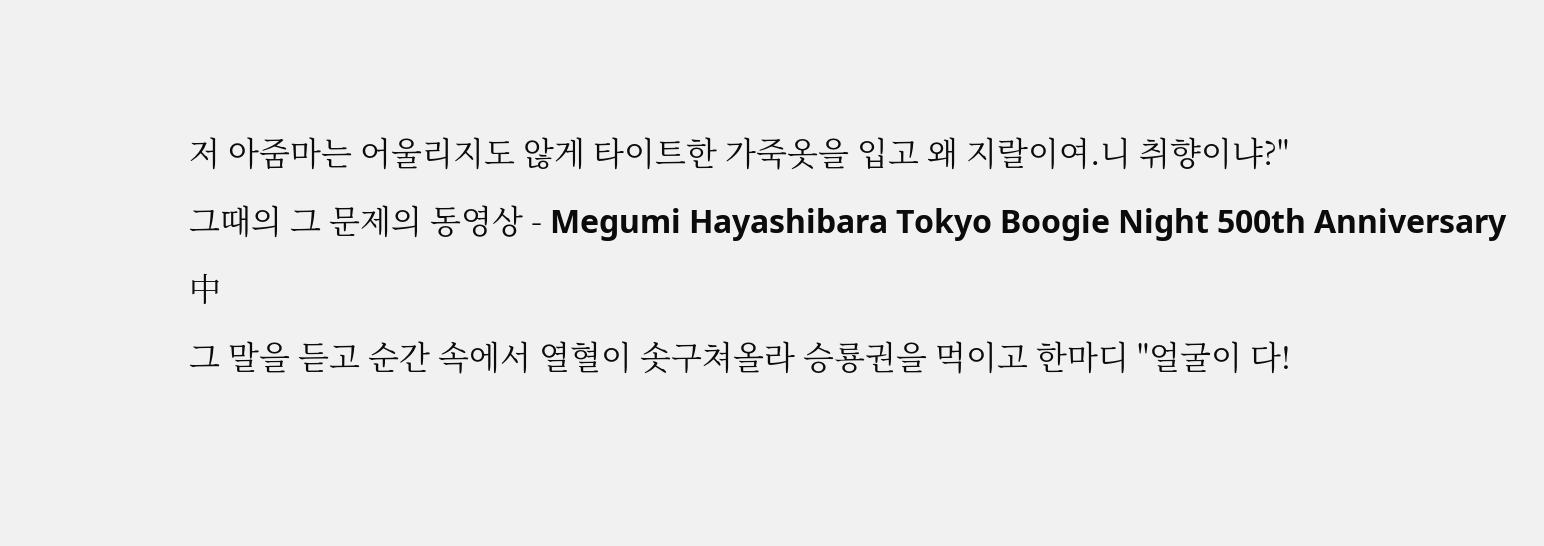저 아줌마는 어울리지도 않게 타이트한 가죽옷을 입고 왜 지랄이여.니 취향이냐?"
그때의 그 문제의 동영상 - Megumi Hayashibara Tokyo Boogie Night 500th Anniversary中
그 말을 듣고 순간 속에서 열혈이 솟구쳐올라 승룡권을 먹이고 한마디 "얼굴이 다!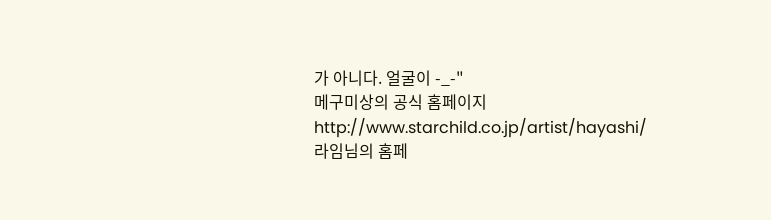가 아니다. 얼굴이 -_-"
메구미상의 공식 홈페이지 http://www.starchild.co.jp/artist/hayashi/
라임님의 홈페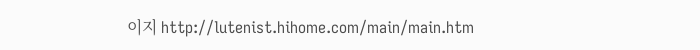이지 http://lutenist.hihome.com/main/main.htm